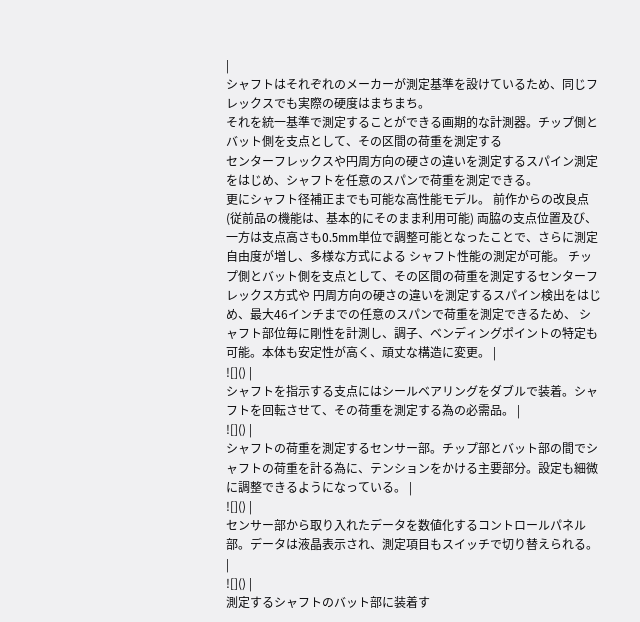|
シャフトはそれぞれのメーカーが測定基準を設けているため、同じフレックスでも実際の硬度はまちまち。
それを統一基準で測定することができる画期的な計測器。チップ側とバット側を支点として、その区間の荷重を測定する
センターフレックスや円周方向の硬さの違いを測定するスパイン測定をはじめ、シャフトを任意のスパンで荷重を測定できる。
更にシャフト径補正までも可能な高性能モデル。 前作からの改良点 (従前品の機能は、基本的にそのまま利用可能) 両脇の支点位置及び、一方は支点高さも0.5mm単位で調整可能となったことで、さらに測定自由度が増し、多様な方式による シャフト性能の測定が可能。 チップ側とバット側を支点として、その区間の荷重を測定するセンターフレックス方式や 円周方向の硬さの違いを測定するスパイン検出をはじめ、最大46インチまでの任意のスパンで荷重を測定できるため、 シャフト部位毎に剛性を計測し、調子、ベンディングポイントの特定も可能。本体も安定性が高く、頑丈な構造に変更。 |
![]() |
シャフトを指示する支点にはシールベアリングをダブルで装着。シャフトを回転させて、その荷重を測定する為の必需品。 |
![]() |
シャフトの荷重を測定するセンサー部。チップ部とバット部の間でシャフトの荷重を計る為に、テンションをかける主要部分。設定も細微に調整できるようになっている。 |
![]() |
センサー部から取り入れたデータを数値化するコントロールパネル部。データは液晶表示され、測定項目もスイッチで切り替えられる。 |
![]() |
測定するシャフトのバット部に装着す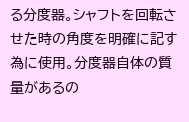る分度器。シャフトを回転させた時の角度を明確に記す為に使用。分度器自体の質量があるの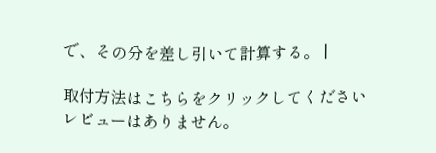で、その分を差し引いて計算する。 |

取付方法はこちらをクリックしてください
レビューはありません。